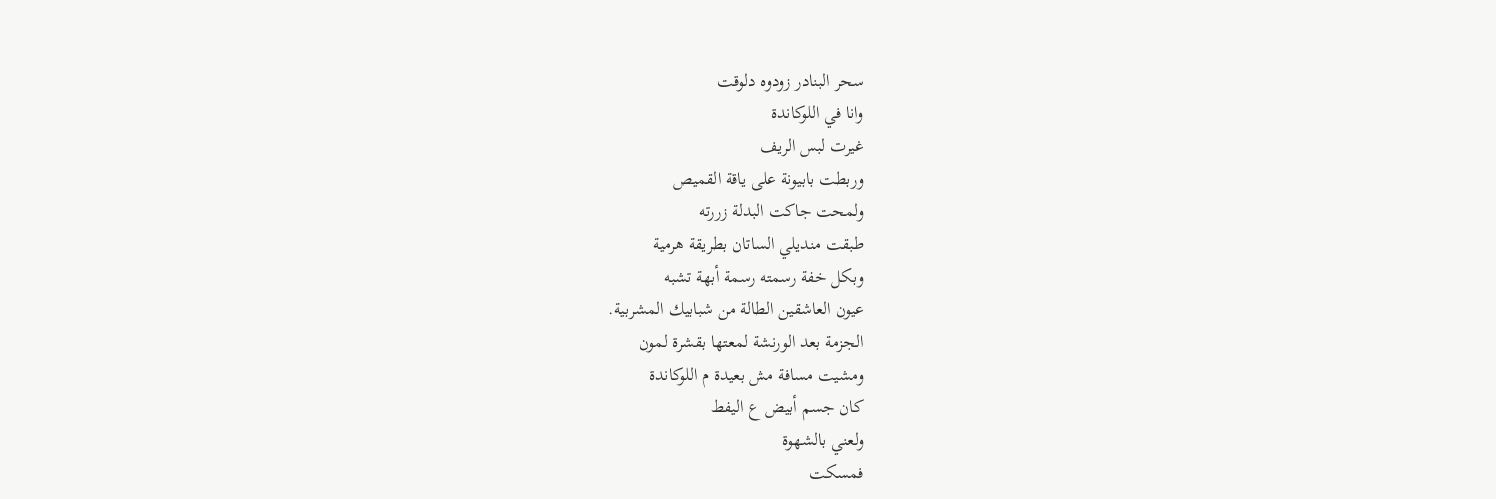سحر البنادر زودوه دلوقت
وانا في اللوكاندة
غيرت لبس الريف
وربطت بابيونة على ياقة القميص
ولمحت جاكت البدلة زررته
طبقت منديلي الساتان بطريقة هرمية
وبكل خفة رسمته رسمة أبهة تشبه
عيون العاشقين الطالة من شبابيك المشربية.
الجزمة بعد الورنشة لمعتها بقشرة لمون
ومشيت مسافة مش بعيدة م اللوكاندة
كان جسم أبيض ع اليفط
ولعني بالشهوة
فمسكت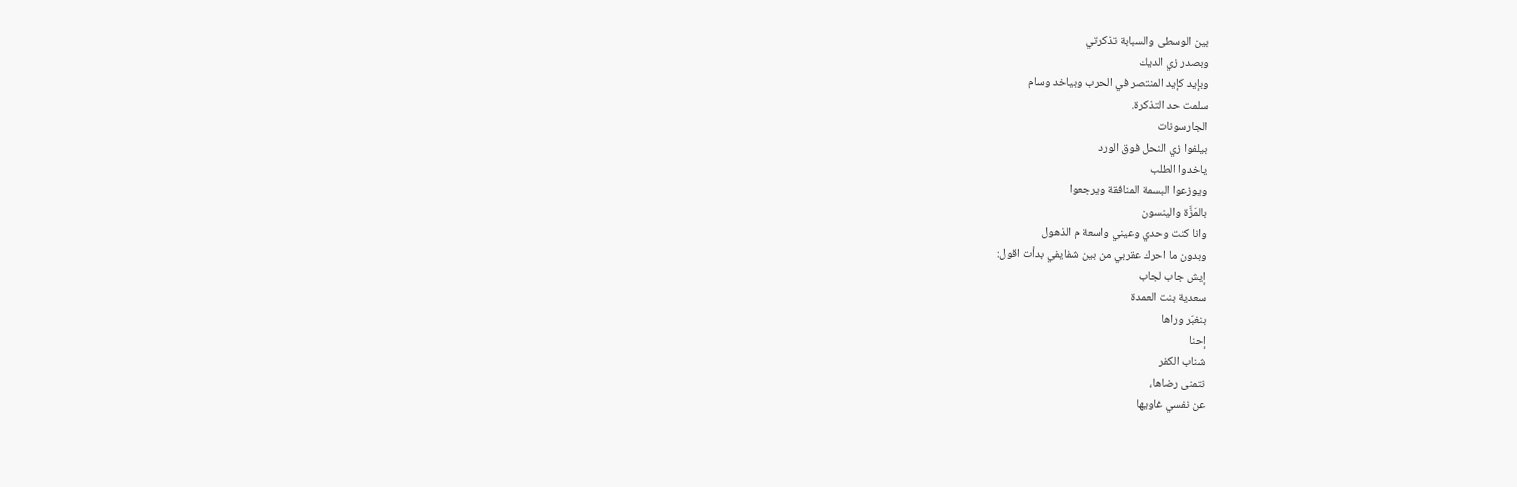بين الوسطى والسبابة تذكرتي
وبصدر زي الديك
وبإيد كإيد المنتصر في الحرب وبياخد وسام
سلمت حد التذكرة.
الجارسونات
بيلفوا زي النحل فوق الورد
ياخدوا الطلب
ويوزعوا البسمة المنافقة ويرجعوا
بالمَزَّة والينسون
وانا كنت وحدي وعيني واسعة م الذهول
وبدون ما احرك عقربي من بين شفايفي بدأت اقول:
إيش جاب لجاب
سعدية بنت العمدة
بنغبّر وراها
إحنا
شناب الكفر
نتمنى رضاها،
عن نفسي غاويها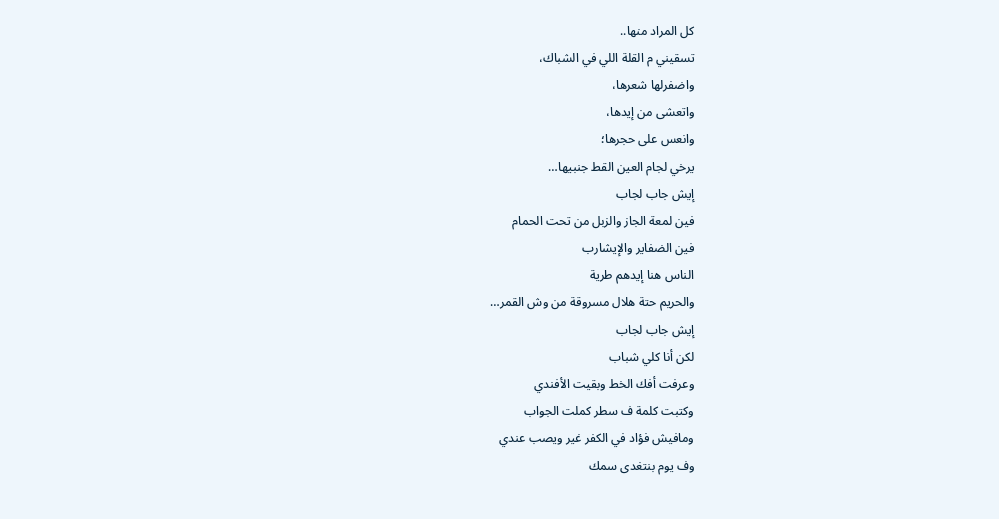كل المراد منها..
تسقيني م القلة اللي في الشباك،
واضفرلها شعرها،
واتعشى من إيدها،
وانعس على حجرها؛
يرخي لجام العين القط جنبيها…
إيش جاب لجاب
فين لمعة الجاز والزبل من تحت الحمام
فين الضفاير والإيشارب
الناس هنا إيدهم طرية
والحريم حتة هلال مسروقة من وش القمر…
إيش جاب لجاب
لكن أنا كلي شباب
وعرفت أفك الخط وبقيت الأفندي
وكتبت كلمة ف سطر كملت الجواب
ومافيش فؤاد في الكفر غير ويصب عندي
وف يوم بنتغدى سمك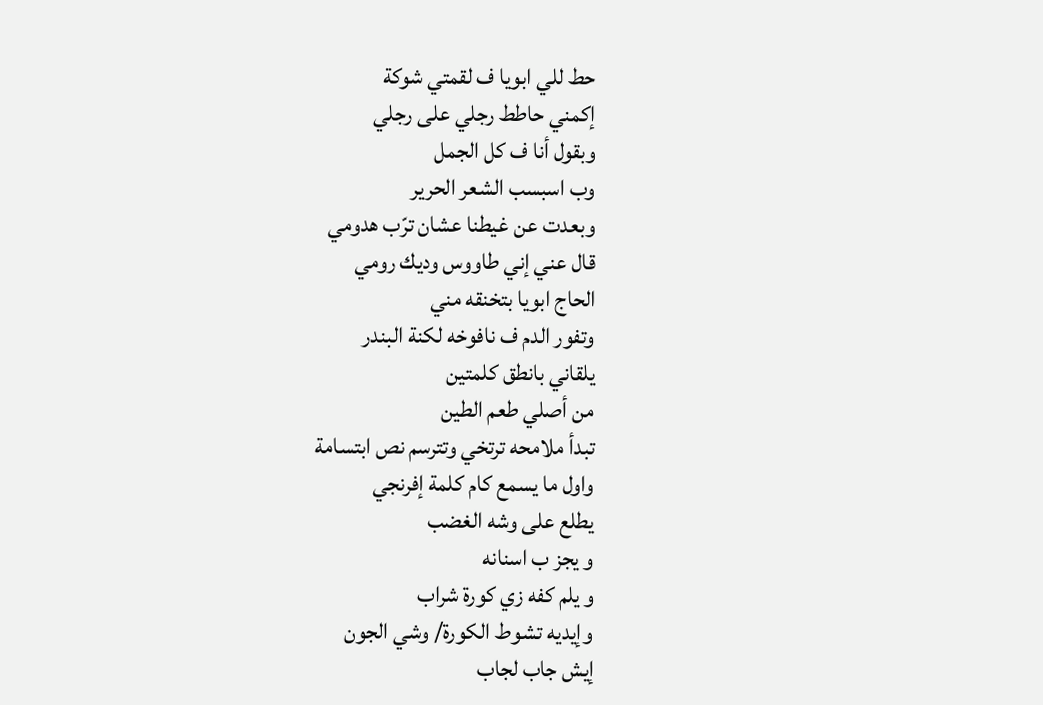حط للي ابويا ف لقمتي شوكة
إكمني حاطط رجلي على رجلي
وبقول أنا ف كل الجمل
وب اسبسب الشعر الحرير
وبعدت عن غيطنا عشان ترّب هدومي
قال عني إني طاووس وديك رومي
الحاج ابويا بتخنقه مني
وتفور الدم ف نافوخه لكنة البندر
يلقاني بانطق كلمتين
من أصلي طعم الطين
تبدأ ملامحه ترتخي وتترسم نص ابتسامة
واول ما يسمع كام كلمة إفرنجي
يطلع على وشه الغضب
و يجز ب اسنانه
و يلم كفه زي كورة شراب
وإيديه تشوط الكورة/ وشي الجون
إيش جاب لجاب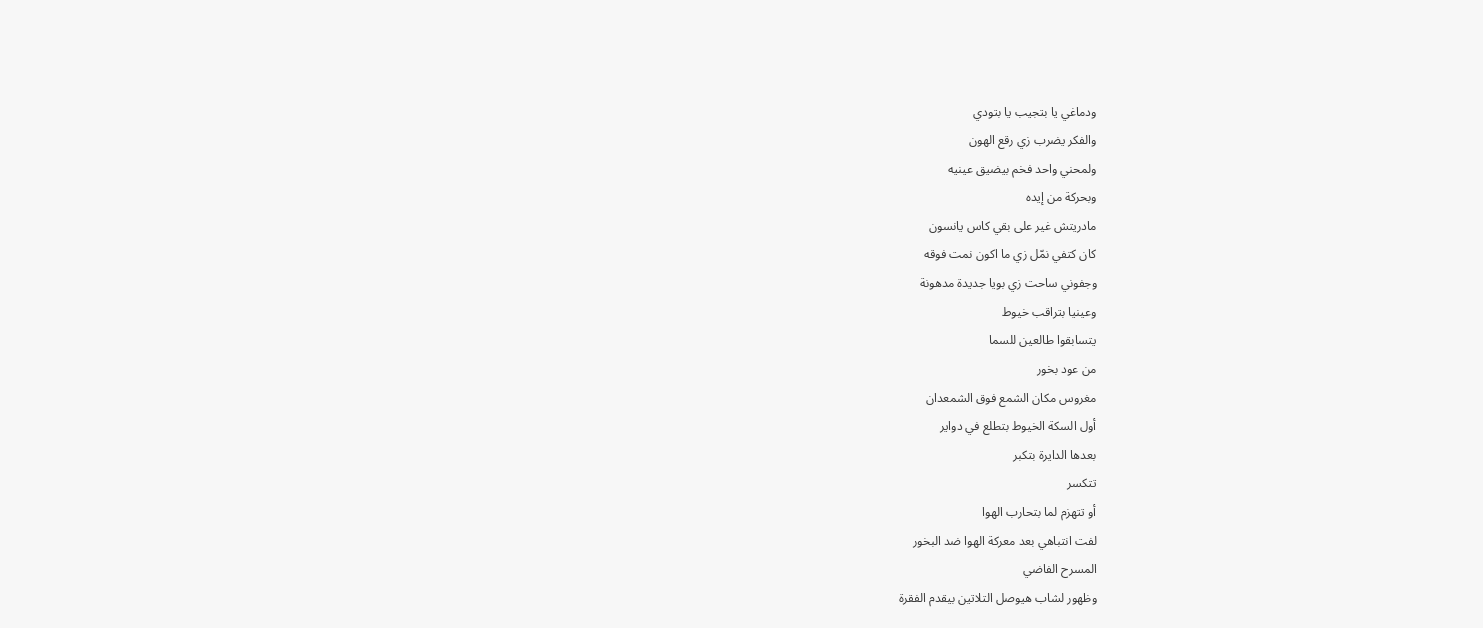ودماغي يا بتجيب يا بتودي
والفكر يضرب زي رقع الهون
ولمحني واحد فخم بيضيق عينيه
وبحركة من إيده
مادريتش غير على بقي كاس يانسون
كان كتفي نمّل زي ما اكون نمت فوقه
وجفوني ساحت زي بويا جديدة مدهونة
وعينيا بتراقب خيوط
يتسابقوا طالعين للسما
من عود بخور
مغروس مكان الشمع فوق الشمعدان
أول السكة الخيوط بتطلع في دواير
بعدها الدايرة بتكبر
تتكسر
أو تتهزم لما بتحارب الهوا
لفت انتباهي بعد معركة الهوا ضد البخور
المسرح الفاضي
وظهور لشاب هيوصل التلاتين بيقدم الفقرة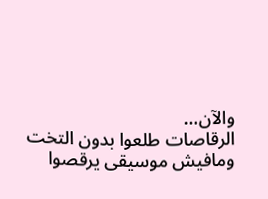والآن…
الرقاصات طلعوا بدون التخت
ومافيش موسيقى يرقصوا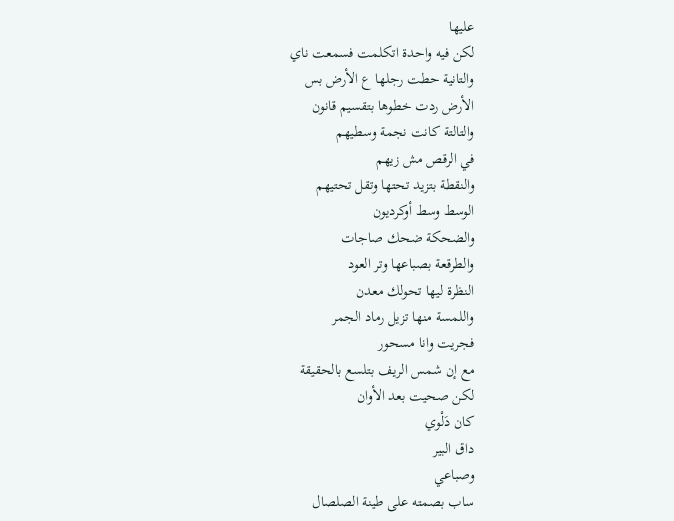عليها
لكن فيه واحدة اتكلمت فسمعت ناي
والتانية حطت رجلها ع الأرض بس
الأرض ردت خطوها بتقسيم قانون
والتالتة كانت نجمة وسطيهم
في الرقص مش زيهم
والنقطة بتزيد تحتها وتقل تحتيهم
الوسط وسط أوكرديون
والضحكة ضحك صاجات
والطرقعة بصباعها وتر العود
النظرة ليها تحولك معدن
واللمسة منها تزيل رماد الجمر
فجريت وانا مسحور
مع إن شمس الريف بتلسع بالحقيقة
لكن صحيت بعد الأوان
كان دَلْوي
داق البير
وصباعي
ساب بصمته على طينة الصلصال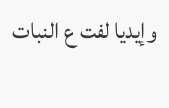وإيديا لفت ع النبات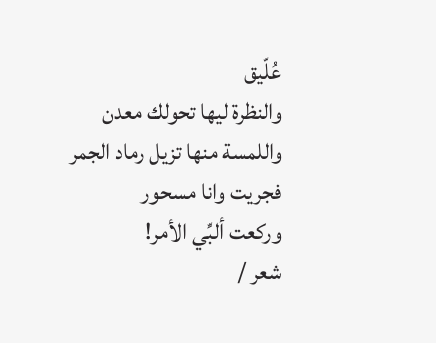عُلّيق
والنظرة ليها تحولك معدن
واللمسة منها تزيل رماد الجمر
فجريت وانا مسحور
وركعت ألبِّي الأمر!
شعر /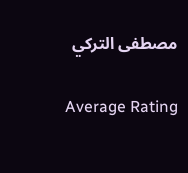مصطفى التركي

Average Rating